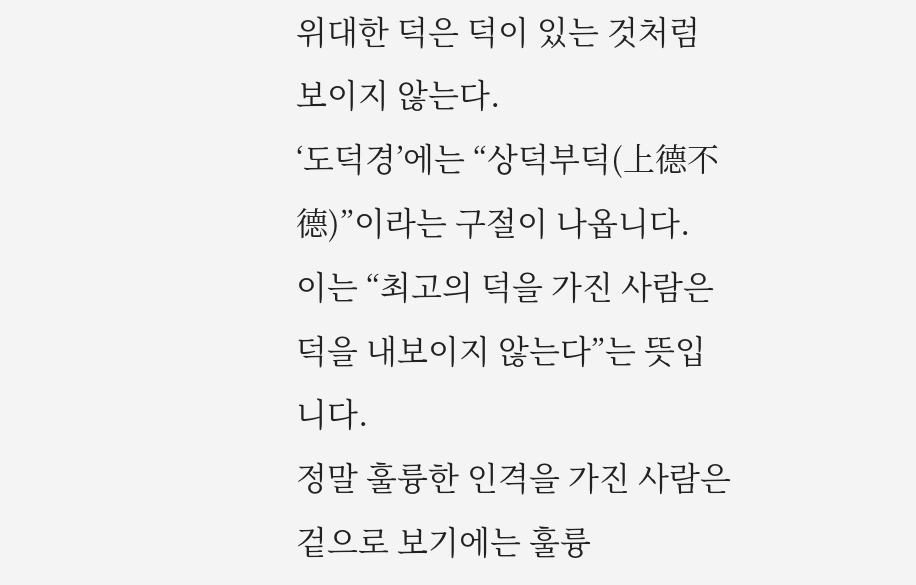위대한 덕은 덕이 있는 것처럼 보이지 않는다.
‘도덕경’에는 “상덕부덕(上德不德)”이라는 구절이 나옵니다.
이는 “최고의 덕을 가진 사람은 덕을 내보이지 않는다”는 뜻입니다.
정말 훌륭한 인격을 가진 사람은 겉으로 보기에는 훌륭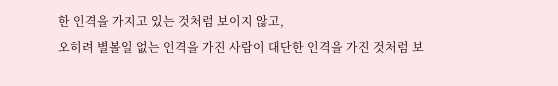한 인격을 가지고 있는 것처럼 보이지 않고,
오히려 별볼일 없는 인격을 가진 사람이 대단한 인격을 가진 것처럼 보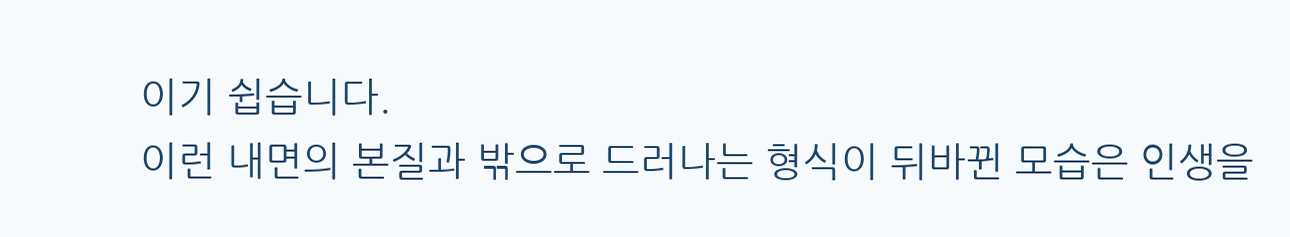이기 쉽습니다.
이런 내면의 본질과 밖으로 드러나는 형식이 뒤바뀐 모습은 인생을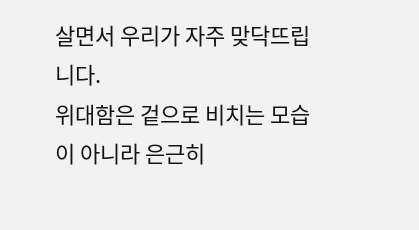살면서 우리가 자주 맞닥뜨립니다.
위대함은 겉으로 비치는 모습이 아니라 은근히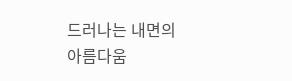드러나는 내면의 아름다움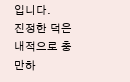입니다.
진정한 덕은 내적으로 충만하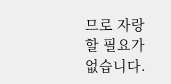므로 자랑할 필요가 없습니다.